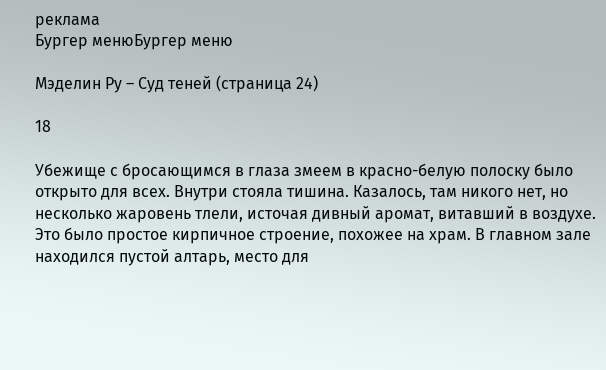реклама
Бургер менюБургер меню

Мэделин Ру – Суд теней (страница 24)

18

Убежище с бросающимся в глаза змеем в красно-белую полоску было открыто для всех. Внутри стояла тишина. Казалось, там никого нет, но несколько жаровень тлели, источая дивный аромат, витавший в воздухе. Это было простое кирпичное строение, похожее на храм. В главном зале находился пустой алтарь, место для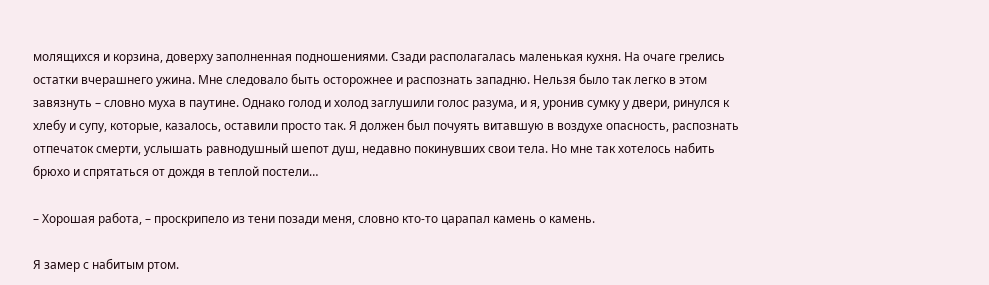молящихся и корзина, доверху заполненная подношениями. Сзади располагалась маленькая кухня. На очаге грелись остатки вчерашнего ужина. Мне следовало быть осторожнее и распознать западню. Нельзя было так легко в этом завязнуть – словно муха в паутине. Однако голод и холод заглушили голос разума, и я, уронив сумку у двери, ринулся к хлебу и супу, которые, казалось, оставили просто так. Я должен был почуять витавшую в воздухе опасность, распознать отпечаток смерти, услышать равнодушный шепот душ, недавно покинувших свои тела. Но мне так хотелось набить брюхо и спрятаться от дождя в теплой постели…

– Хорошая работа, – проскрипело из тени позади меня, словно кто-то царапал камень о камень.

Я замер с набитым ртом.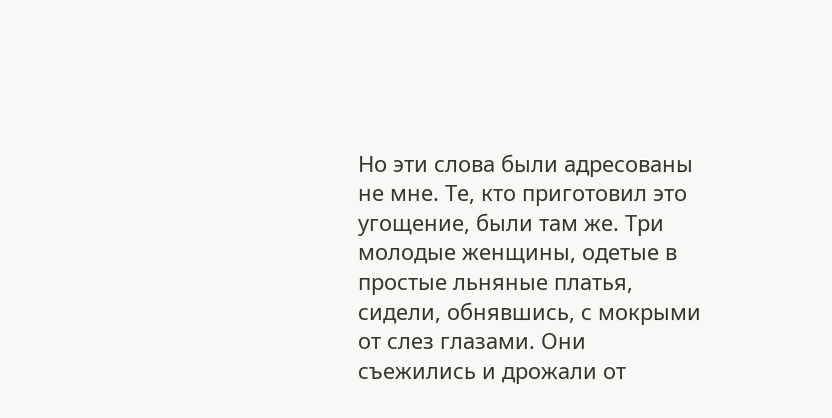Но эти слова были адресованы не мне. Те, кто приготовил это угощение, были там же. Три молодые женщины, одетые в простые льняные платья, сидели, обнявшись, с мокрыми от слез глазами. Они съежились и дрожали от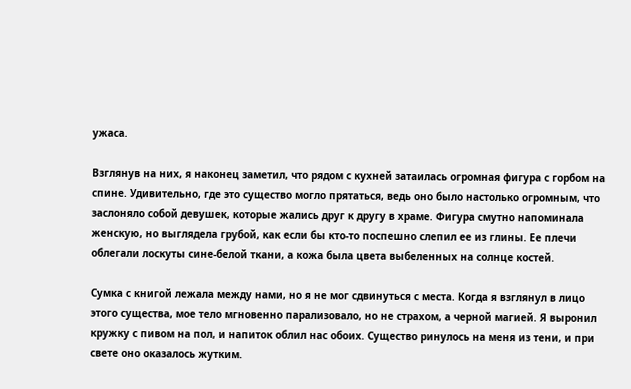ужаса.

Взглянув на них, я наконец заметил, что рядом с кухней затаилась огромная фигура с горбом на спине. Удивительно, где это существо могло прятаться, ведь оно было настолько огромным, что заслоняло собой девушек, которые жались друг к другу в храме. Фигура смутно напоминала женскую, но выглядела грубой, как если бы кто-то поспешно слепил ее из глины. Ее плечи облегали лоскуты сине-белой ткани, а кожа была цвета выбеленных на солнце костей.

Сумка с книгой лежала между нами, но я не мог сдвинуться с места. Когда я взглянул в лицо этого существа, мое тело мгновенно парализовало, но не страхом, а черной магией. Я выронил кружку с пивом на пол, и напиток облил нас обоих. Существо ринулось на меня из тени, и при свете оно оказалось жутким.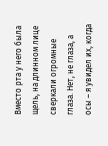Вместо рта у него была щель, на длинном лице сверкали огромные глаза. Нет, не глаза, а осы – я увидел их, когда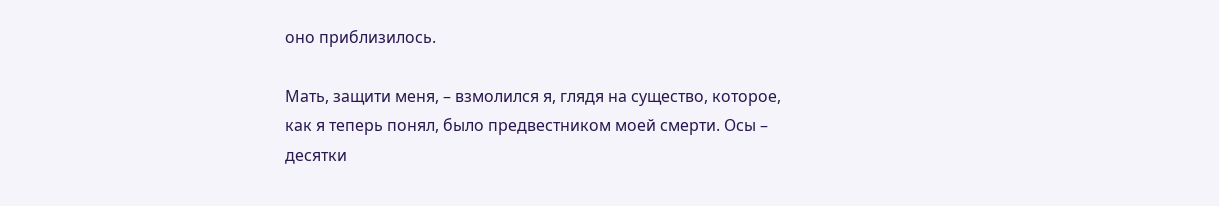оно приблизилось.

Мать, защити меня, – взмолился я, глядя на существо, которое, как я теперь понял, было предвестником моей смерти. Осы – десятки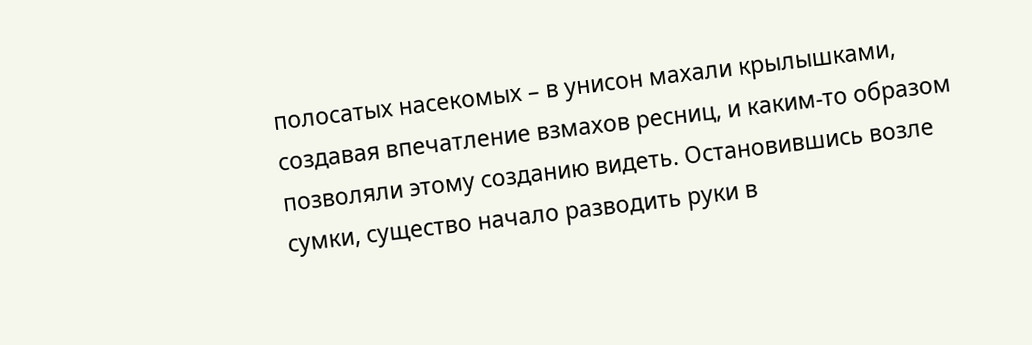полосатых насекомых – в унисон махали крылышками, создавая впечатление взмахов ресниц, и каким-то образом позволяли этому созданию видеть. Остановившись возле сумки, существо начало разводить руки в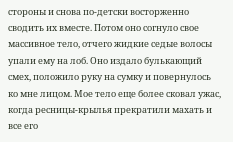стороны и снова по-детски восторженно сводить их вместе. Потом оно согнуло свое массивное тело, отчего жидкие седые волосы упали ему на лоб. Оно издало булькающий смех, положило руку на сумку и повернулось ко мне лицом. Мое тело еще более сковал ужас, когда ресницы-крылья прекратили махать и все его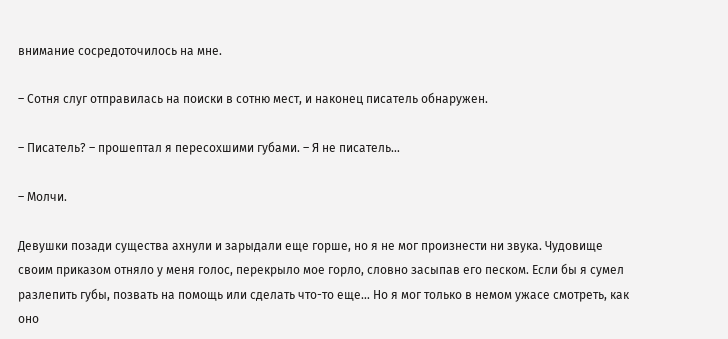внимание сосредоточилось на мне.

– Сотня слуг отправилась на поиски в сотню мест, и наконец писатель обнаружен.

– Писатель? – прошептал я пересохшими губами. – Я не писатель…

– Молчи.

Девушки позади существа ахнули и зарыдали еще горше, но я не мог произнести ни звука. Чудовище своим приказом отняло у меня голос, перекрыло мое горло, словно засыпав его песком. Если бы я сумел разлепить губы, позвать на помощь или сделать что-то еще… Но я мог только в немом ужасе смотреть, как оно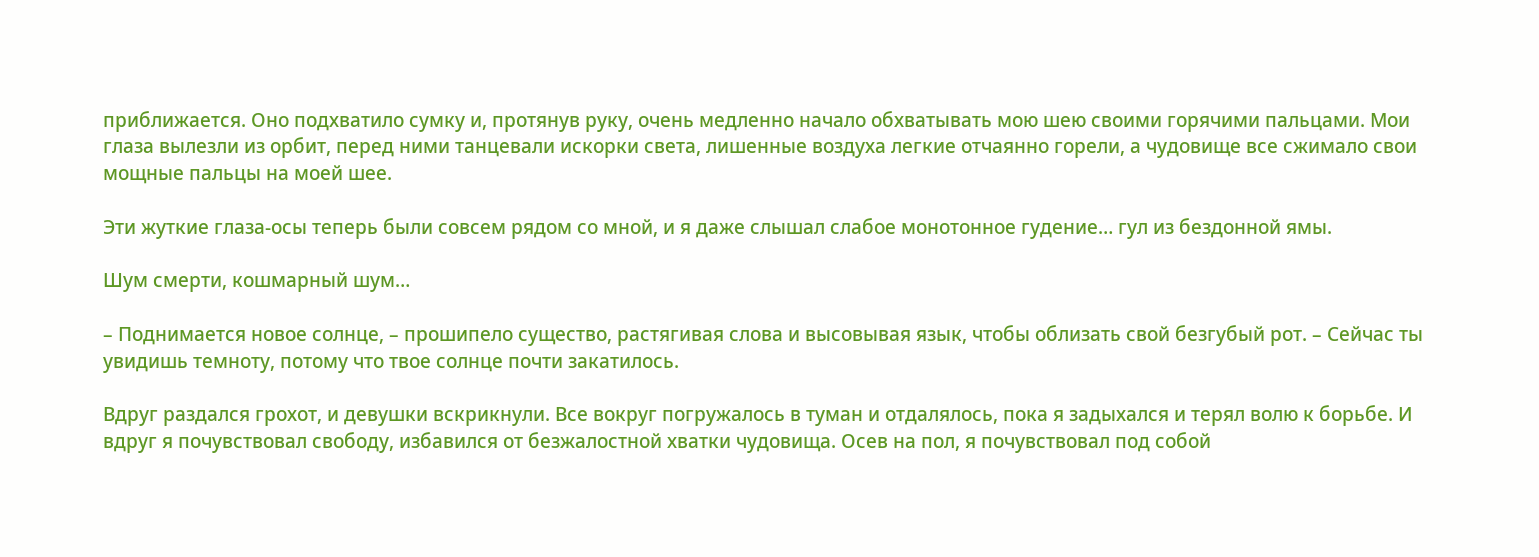приближается. Оно подхватило сумку и, протянув руку, очень медленно начало обхватывать мою шею своими горячими пальцами. Мои глаза вылезли из орбит, перед ними танцевали искорки света, лишенные воздуха легкие отчаянно горели, а чудовище все сжимало свои мощные пальцы на моей шее.

Эти жуткие глаза-осы теперь были совсем рядом со мной, и я даже слышал слабое монотонное гудение… гул из бездонной ямы.

Шум смерти, кошмарный шум…

– Поднимается новое солнце, – прошипело существо, растягивая слова и высовывая язык, чтобы облизать свой безгубый рот. – Сейчас ты увидишь темноту, потому что твое солнце почти закатилось.

Вдруг раздался грохот, и девушки вскрикнули. Все вокруг погружалось в туман и отдалялось, пока я задыхался и терял волю к борьбе. И вдруг я почувствовал свободу, избавился от безжалостной хватки чудовища. Осев на пол, я почувствовал под собой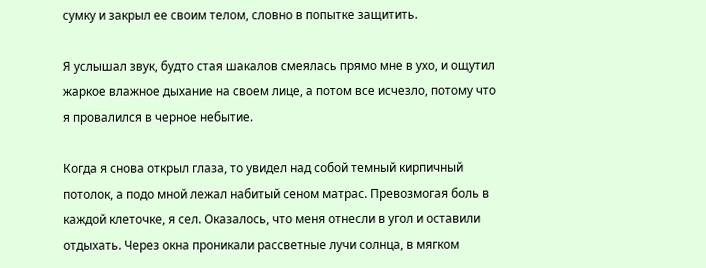сумку и закрыл ее своим телом, словно в попытке защитить.

Я услышал звук, будто стая шакалов смеялась прямо мне в ухо, и ощутил жаркое влажное дыхание на своем лице, а потом все исчезло, потому что я провалился в черное небытие.

Когда я снова открыл глаза, то увидел над собой темный кирпичный потолок, а подо мной лежал набитый сеном матрас. Превозмогая боль в каждой клеточке, я сел. Оказалось, что меня отнесли в угол и оставили отдыхать. Через окна проникали рассветные лучи солнца, в мягком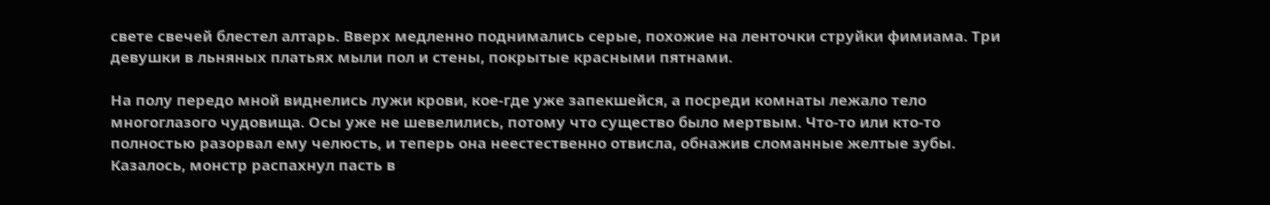свете свечей блестел алтарь. Вверх медленно поднимались серые, похожие на ленточки струйки фимиама. Три девушки в льняных платьях мыли пол и стены, покрытые красными пятнами.

На полу передо мной виднелись лужи крови, кое-где уже запекшейся, а посреди комнаты лежало тело многоглазого чудовища. Осы уже не шевелились, потому что существо было мертвым. Что-то или кто-то полностью разорвал ему челюсть, и теперь она неестественно отвисла, обнажив сломанные желтые зубы. Казалось, монстр распахнул пасть в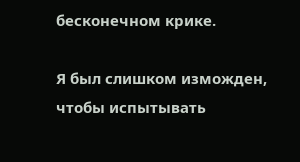бесконечном крике.

Я был слишком изможден, чтобы испытывать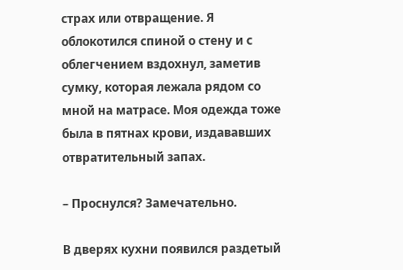страх или отвращение. Я облокотился спиной о стену и с облегчением вздохнул, заметив сумку, которая лежала рядом со мной на матрасе. Моя одежда тоже была в пятнах крови, издававших отвратительный запах.

– Проснулся? Замечательно.

В дверях кухни появился раздетый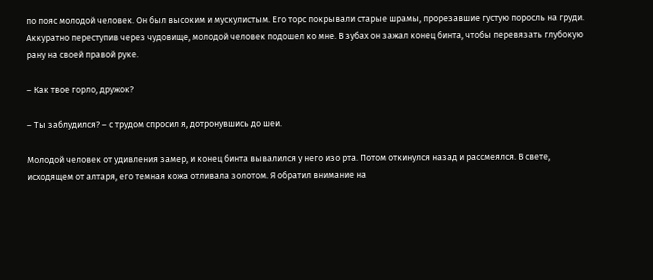по пояс молодой человек. Он был высоким и мускулистым. Его торс покрывали старые шрамы, прорезавшие густую поросль на груди. Аккуратно переступив через чудовище, молодой человек подошел ко мне. В зубах он зажал конец бинта, чтобы перевязать глубокую рану на своей правой руке.

– Как твое горло, дружок?

– Ты заблудился? – с трудом спросил я, дотронувшись до шеи.

Молодой человек от удивления замер, и конец бинта вывалился у него изо рта. Потом откинулся назад и рассмеялся. В свете, исходящем от алтаря, его темная кожа отливала золотом. Я обратил внимание на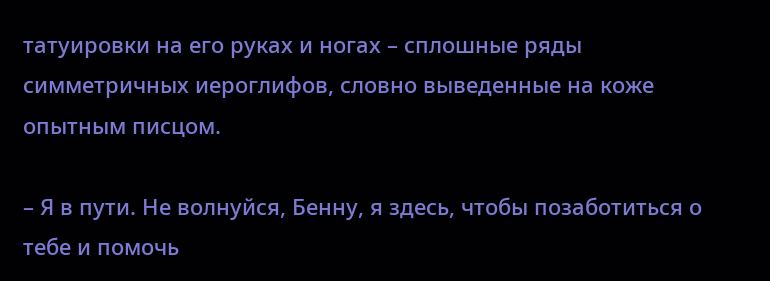татуировки на его руках и ногах – сплошные ряды симметричных иероглифов, словно выведенные на коже опытным писцом.

– Я в пути. Не волнуйся, Бенну, я здесь, чтобы позаботиться о тебе и помочь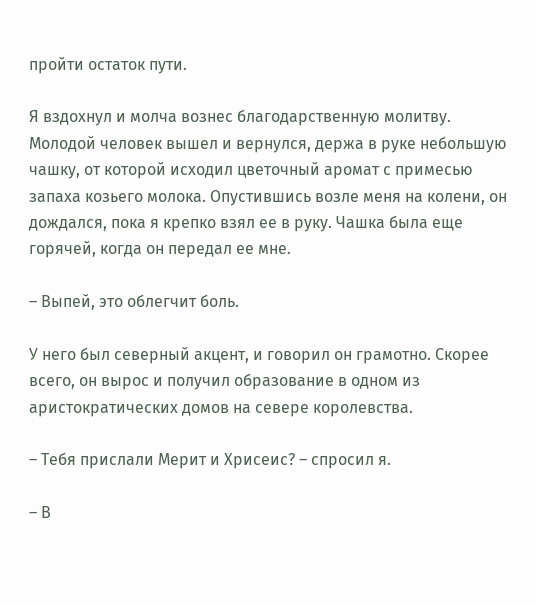пройти остаток пути.

Я вздохнул и молча вознес благодарственную молитву. Молодой человек вышел и вернулся, держа в руке небольшую чашку, от которой исходил цветочный аромат с примесью запаха козьего молока. Опустившись возле меня на колени, он дождался, пока я крепко взял ее в руку. Чашка была еще горячей, когда он передал ее мне.

– Выпей, это облегчит боль.

У него был северный акцент, и говорил он грамотно. Скорее всего, он вырос и получил образование в одном из аристократических домов на севере королевства.

– Тебя прислали Мерит и Хрисеис? – спросил я.

– В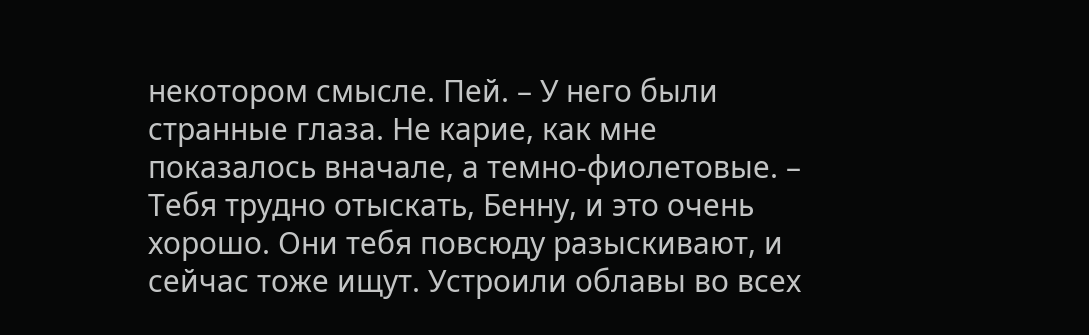некотором смысле. Пей. – У него были странные глаза. Не карие, как мне показалось вначале, а темно-фиолетовые. – Тебя трудно отыскать, Бенну, и это очень хорошо. Они тебя повсюду разыскивают, и сейчас тоже ищут. Устроили облавы во всех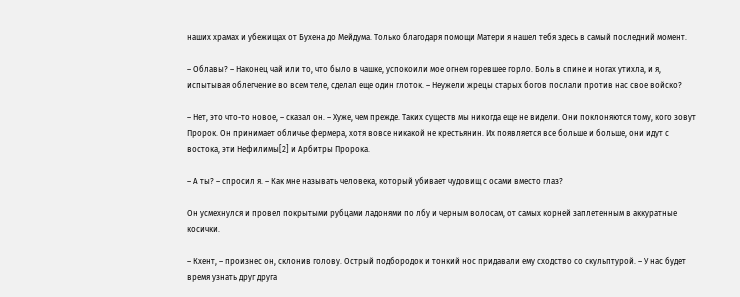наших храмах и убежищах от Бухена до Мейдума. Только благодаря помощи Матери я нашел тебя здесь в самый последний момент.

– Облавы? – Наконец чай или то, что было в чашке, успокоили мое огнем горевшее горло. Боль в спине и ногах утихла, и я, испытывая облегчение во всем теле, сделал еще один глоток. – Неужели жрецы старых богов послали против нас свое войско?

– Нет, это что-то новое, – сказал он. – Хуже, чем прежде. Таких существ мы никогда еще не видели. Они поклоняются тому, кого зовут Пророк. Он принимает обличье фермера, хотя вовсе никакой не крестьянин. Их появляется все больше и больше, они идут с востока, эти Нефилимы[2] и Арбитры Пророка.

– А ты? – спросил я. – Как мне называть человека, который убивает чудовищ с осами вместо глаз?

Он усмехнулся и провел покрытыми рубцами ладонями по лбу и черным волосам, от самых корней заплетенным в аккуратные косички.

– Кхент, – произнес он, склонив голову. Острый подбородок и тонкий нос придавали ему сходство со скульптурой. – У нас будет время узнать друг друга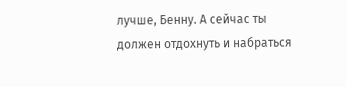лучше, Бенну. А сейчас ты должен отдохнуть и набраться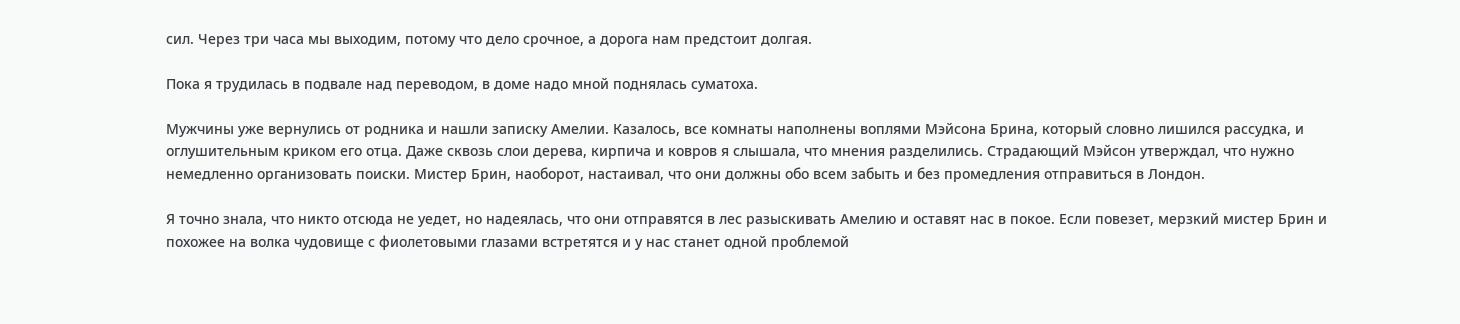сил. Через три часа мы выходим, потому что дело срочное, а дорога нам предстоит долгая.

Пока я трудилась в подвале над переводом, в доме надо мной поднялась суматоха.

Мужчины уже вернулись от родника и нашли записку Амелии. Казалось, все комнаты наполнены воплями Мэйсона Брина, который словно лишился рассудка, и оглушительным криком его отца. Даже сквозь слои дерева, кирпича и ковров я слышала, что мнения разделились. Страдающий Мэйсон утверждал, что нужно немедленно организовать поиски. Мистер Брин, наоборот, настаивал, что они должны обо всем забыть и без промедления отправиться в Лондон.

Я точно знала, что никто отсюда не уедет, но надеялась, что они отправятся в лес разыскивать Амелию и оставят нас в покое. Если повезет, мерзкий мистер Брин и похожее на волка чудовище с фиолетовыми глазами встретятся и у нас станет одной проблемой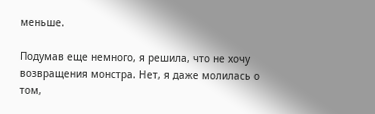меньше.

Подумав еще немного, я решила, что не хочу возвращения монстра. Нет, я даже молилась о том,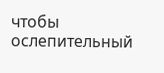чтобы ослепительный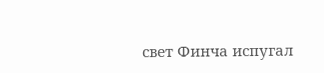свет Финча испугал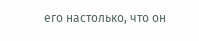его настолько, что он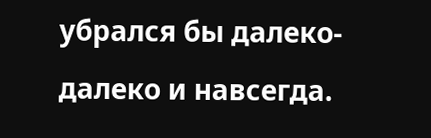убрался бы далеко-далеко и навсегда.